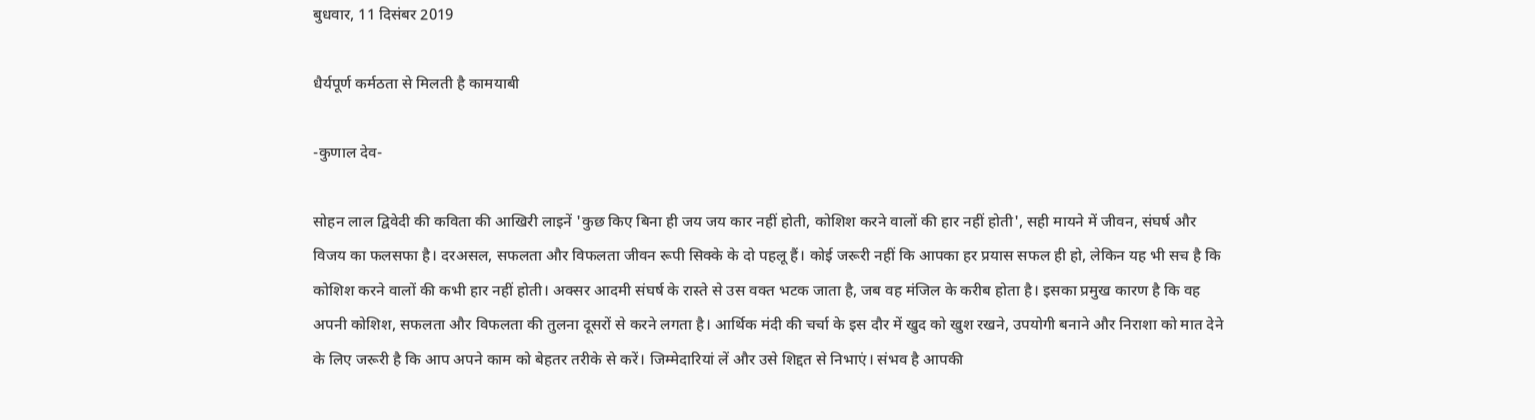बुधवार, 11 दिसंबर 2019

धैर्यपूर्ण कर्मठता से मिलती है कामयाबी

-कुणाल देव-

सोहन लाल द्विवेदी की कविता की आखिरी लाइनें 'कुछ किए बिना ही जय जय कार नहीं होती, कोशिश करने वालों की हार नहीं होती', सही मायने में जीवन, संघर्ष और विजय का फलसफा है। दरअसल, सफलता और विफलता जीवन रूपी सिक्के के दो पहलू हैं। कोई जरूरी नहीं कि आपका हर प्रयास सफल ही हो, लेकिन यह भी सच है कि कोशिश करने वालों की कभी हार नहीं होती। अक्सर आदमी संघर्ष के रास्ते से उस वक्त भटक जाता है, जब वह मंजिल के करीब होता है। इसका प्रमुख कारण है कि वह अपनी कोशिश, सफलता और विफलता की तुलना दूसरों से करने लगता है। आर्थिक मंदी की चर्चा के इस दौर में खुद को खुश रखने, उपयोगी बनाने और निराशा को मात देने के लिए जरूरी है कि आप अपने काम को बेहतर तरीके से करें। जिम्मेदारियां लें और उसे शिद्दत से निभाएं। संभव है आपकी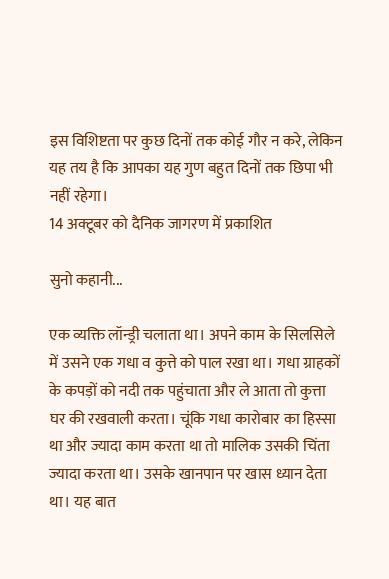इस विशिष्टता पर कुछ दिनों तक कोई गौर न करे, लेकिन यह तय है कि आपका यह गुण बहुत दिनों तक छिपा भी नहीं रहेगा।
14 अक्टूबर को दैनिक जागरण में प्रकाशित

सुनो कहानी...

एक व्यक्ति लॉन्ड्री चलाता था। अपने काम के सिलसिले में उसने एक गधा व कुत्ते को पाल रखा था। गधा ग्राहकों के कपड़ों को नदी तक पहुंचाता और ले आता तो कुत्ता घर की रखवाली करता। चूंकि गधा कारोबार का हिस्सा था और ज्यादा काम करता था तो मालिक उसकी चिंता ज्यादा करता था। उसके खानपान पर खास ध्यान देता था। यह बात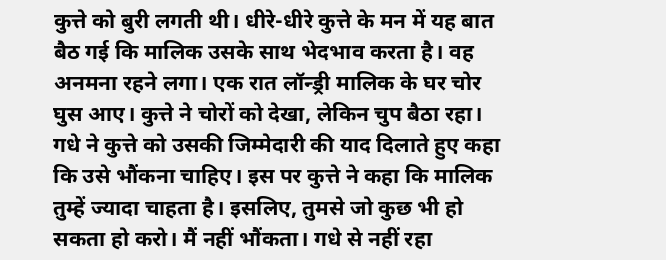कुत्ते को बुरी लगती थी। धीरे-धीरे कुत्ते के मन में यह बात बैठ गई कि मालिक उसके साथ भेदभाव करता है। वह अनमना रहने लगा। एक रात लॉन्ड्री मालिक के घर चोर घुस आए। कुत्ते ने चोरों को देखा, लेकिन चुप बैठा रहा। गधे ने कुत्ते को उसकी जिम्मेदारी की याद दिलाते हुए कहा कि उसे भौंकना चाहिए। इस पर कुत्ते ने कहा कि मालिक तुम्हें ज्यादा चाहता है। इसलिए, तुमसे जो कुछ भी हो सकता हो करो। मैं नहीं भौंकता। गधे से नहीं रहा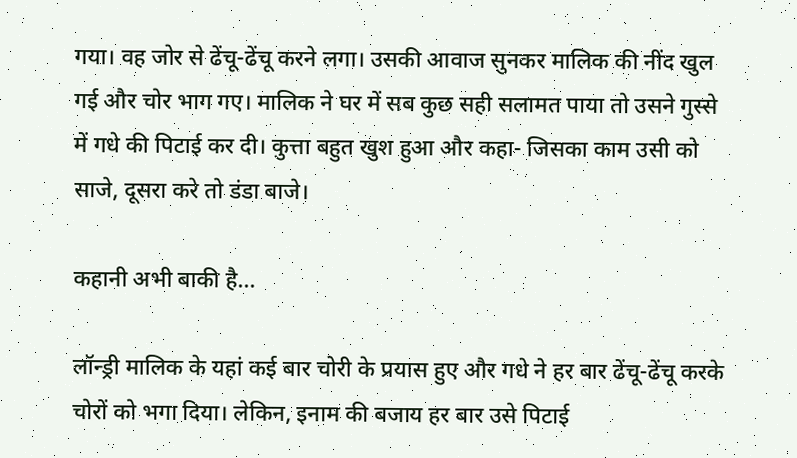गया। वह जोर से ढेंचू-ढेंचू करने लगा। उसकी आवाज सुनकर मालिक की नींद खुल गई और चोर भाग गए। मालिक ने घर में सब कुछ सही सलामत पाया तो उसने गुस्से में गधे की पिटाई कर दी। कुत्ता बहुत खुश हुआ और कहा- जिसका काम उसी को साजे, दूसरा करे तो डंडा बाजे।

कहानी अभी बाकी है...

लॉन्ड्री मालिक के यहां कई बार चोरी के प्रयास हुए और गधे ने हर बार ढेंचू-ढेंचू करके चोरों को भगा दिया। लेकिन, इनाम की बजाय हर बार उसे पिटाई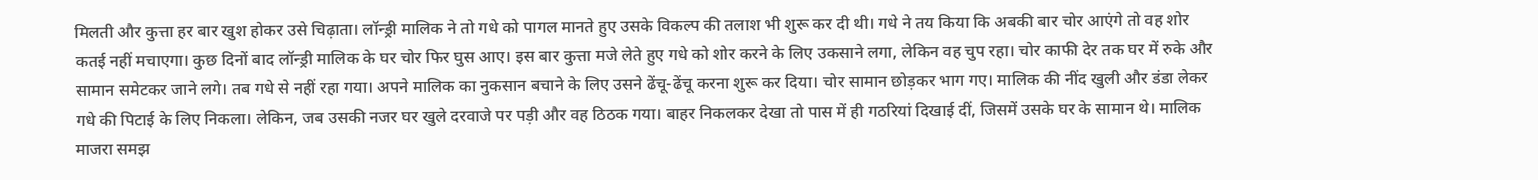मिलती और कुत्ता हर बार खुश होकर उसे चिढ़ाता। लॉन्ड्री मालिक ने तो गधे को पागल मानते हुए उसके विकल्प की तलाश भी शुरू कर दी थी। गधे ने तय किया कि अबकी बार चोर आएंगे तो वह शोर कतई नहीं मचाएगा। कुछ दिनों बाद लॉन्ड्री मालिक के घर चोर फिर घुस आए। इस बार कुत्ता मजे लेते हुए गधे को शोर करने के लिए उकसाने लगा, लेकिन वह चुप रहा। चोर काफी देर तक घर में रुके और सामान समेटकर जाने लगे। तब गधे से नहीं रहा गया। अपने मालिक का नुकसान बचाने के लिए उसने ढेंचू-ढेंचू करना शुरू कर दिया। चोर सामान छोड़कर भाग गए। मालिक की नींद खुली और डंडा लेकर गधे की पिटाई के लिए निकला। लेकिन, जब उसकी नजर घर खुले दरवाजे पर पड़ी और वह ठिठक गया। बाहर निकलकर देखा तो पास में ही गठरियां दिखाई दीं, जिसमें उसके घर के सामान थे। मालिक माजरा समझ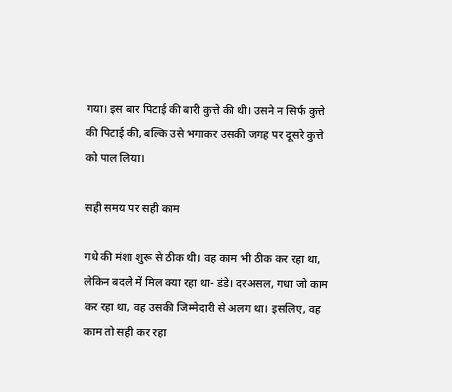गया। इस बार पिटाई की बारी कुत्ते की थी। उसने न सिर्फ कुत्ते की पिटाई की, बल्कि उसे भगाकर उसकी जगह पर दूसरे कुत्ते को पाल लिया।

सही समय पर सही काम

गधे की मंशा शुरू से ठीक थी। वह काम भी ठीक कर रहा था, लेकिन बदले में मिल क्या रहा था- डंडे। दरअसल, गधा जो काम कर रहा था, वह उसकी जिम्मेदारी से अलग था। इसलिए, वह काम तो सही कर रहा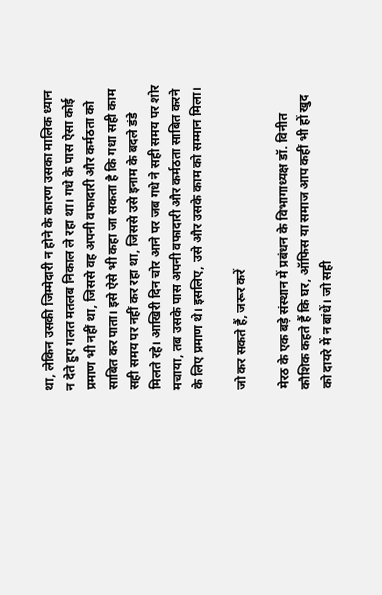था, लेकिन उसकी जिम्मेदारी न होने के कारण उसका मालिक ध्यान न देते हुए गलत मतलब निकाल ले रहा था। गधे के पास ऐसा कोई प्रमाण भी नहीं था, जिससे वह अपनी वफादारी और कर्मठता को साबित कर पाता। इसे ऐसे भी कहा जा सकता है कि गधा सही काम सही समय पर नहीं कर रहा था, जिससे उसे इनाम के बदले डंडे मिलते रहे। आखिरी दिन चोर आने पर जब गधे ने सही समय पर शोर मचाया, तब उसके पास अपनी वफादारी और कर्मठता साबित करने के लिए प्रमाण थे। इसलिए, उसे और उसके काम को सम्मान मिला।

जो कर सकते हैं, जरूर करें

मेरठ के एक बड़े संस्थान में प्रबंधन के विभागाध्यक्ष डॉ. विनीत कौशिक कहते हैं कि घर, ऑफिस या समाज आप कहीं भी हों खुद को दायरे में न बांधें। जो सही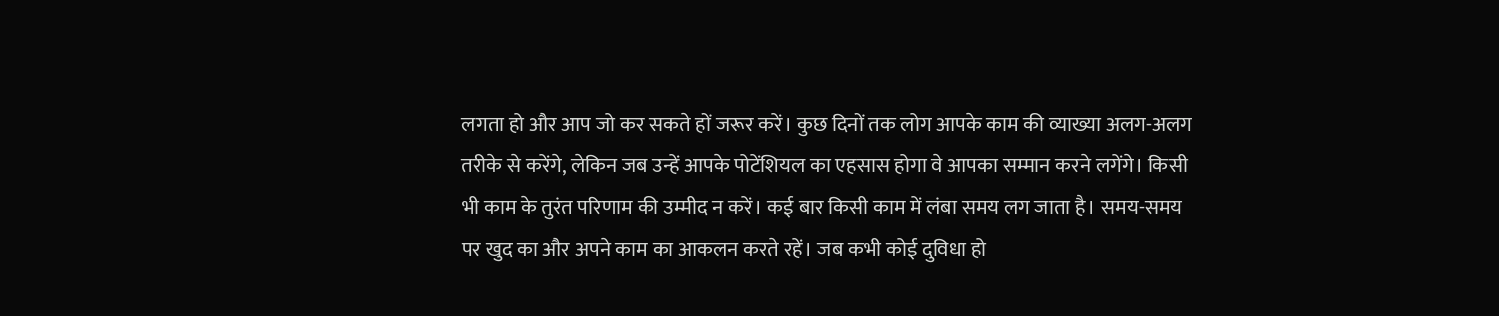लगता हो और आप जो कर सकते हों जरूर करें। कुछ दिनों तक लोग आपके काम की व्याख्या अलग-अलग तरीके से करेंगे, लेकिन जब उन्हें आपके पोटेंशियल का एहसास होगा वे आपका सम्मान करने लगेंगे। किसी भी काम के तुरंत परिणाम की उम्मीद न करें। कई बार किसी काम में लंबा समय लग जाता है। समय-समय पर खुद का और अपने काम का आकलन करते रहें। जब कभी कोई दुविधा हो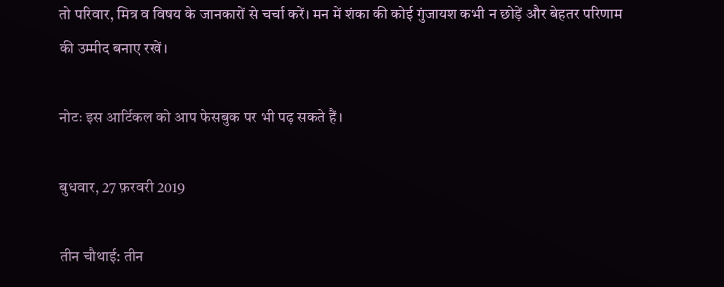तो परिवार, मित्र व विषय के जानकारों से चर्चा करें। मन में शंका की कोई गुंजायश कभी न छोड़ें और बेहतर परिणाम की उम्मीद बनाए रखें।

नोटः इस आर्टिकल को आप फेसबुक पर भी पढ़ सकते हैं।

बुधवार, 27 फ़रवरी 2019

तीन चौथाई: तीन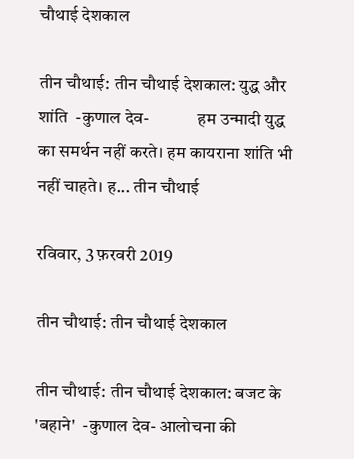चौथाई देशकाल

तीन चौथाई: तीन चौथाई देशकाल: युद्ध और शांति  -कुणाल देव-              हम उन्मादी युद्ध का समर्थन नहीं करते। हम कायराना शांति भी नहीं चाहते। ह... तीन चौथाई

रविवार, 3 फ़रवरी 2019

तीन चौथाई: तीन चौथाई देशकाल

तीन चौथाई: तीन चौथाई देशकाल: बजट के 'बहाने'  -कुणाल देव- आलोचना की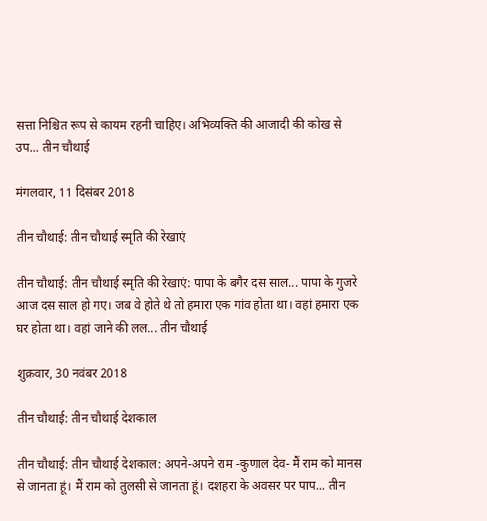सत्ता निश्चित रूप से कायम रहनी चाहिए। अभिव्यक्ति की आजादी की कोख से उप... तीन चौथाई

मंगलवार, 11 दिसंबर 2018

तीन चौथाई: तीन चौथाई स्मृति की रेखाएं

तीन चौथाई: तीन चौथाई स्मृति की रेखाएं: पापा के बगैर दस साल... पापा के गुजरे आज दस साल हो गए। जब वे होते थे तो हमारा एक गांव होता था। वहां हमारा एक घर होता था। वहां जाने की लल... तीन चौथाई

शुक्रवार, 30 नवंबर 2018

तीन चौथाई: तीन चौथाई देशकाल

तीन चौथाई: तीन चौथाई देशकाल: अपने-अपने राम -कुणाल देव- मैं राम को मानस से जानता हूं। मैं राम को तुलसी से जानता हूं। दशहरा के अवसर पर पाप... तीन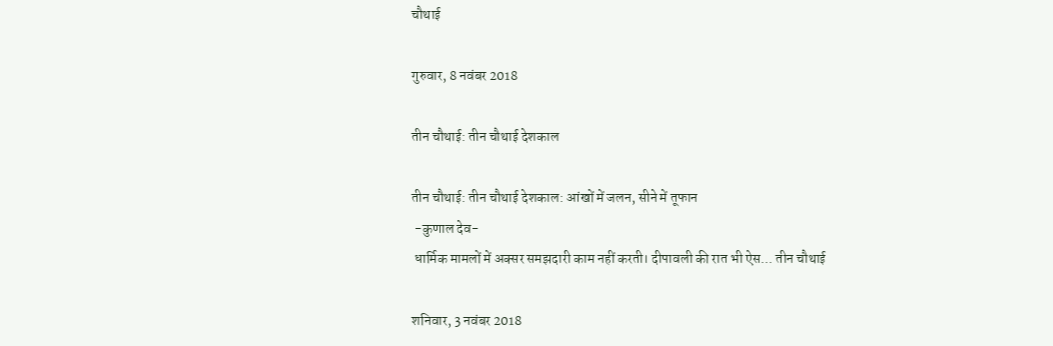चौथाई

गुरुवार, 8 नवंबर 2018

तीन चौथाई: तीन चौथाई देशकाल

तीन चौथाई: तीन चौथाई देशकाल: आंखों में जलन, सीने में तूफान
 -कुणाल देव-
 धार्मिक मामलों में अक्सर समझदारी काम नहीं करती। दीपावली की रात भी ऐस... तीन चौथाई

शनिवार, 3 नवंबर 2018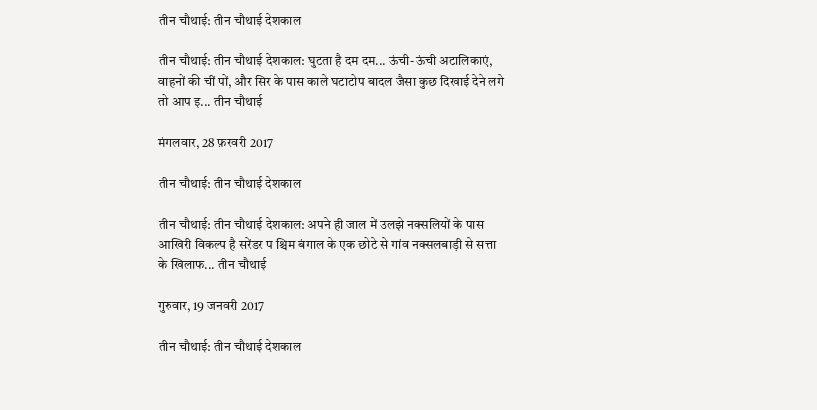तीन चौथाई: तीन चौथाई देशकाल

तीन चौथाई: तीन चौथाई देशकाल: घुटता है दम दम... ऊंची-ऊंची अटालिकाएं, वाहनों की चीं पों, और सिर के पास काले घटाटोप बादल जैसा कुछ दिखाई देने लगे तो आप इ... तीन चौथाई

मंगलवार, 28 फ़रवरी 2017

तीन चौथाई: तीन चौथाई देशकाल

तीन चौथाई: तीन चौथाई देशकाल: अपने ही जाल में उलझे नक्सलियों के पास आखिरी विकल्प है सरेंडर प श्चिम बंगाल के एक छोटे से गांव नक्सलबाड़ी से सत्ता के खिलाफ... तीन चौथाई

गुरुवार, 19 जनवरी 2017

तीन चौथाई: तीन चौथाई देशकाल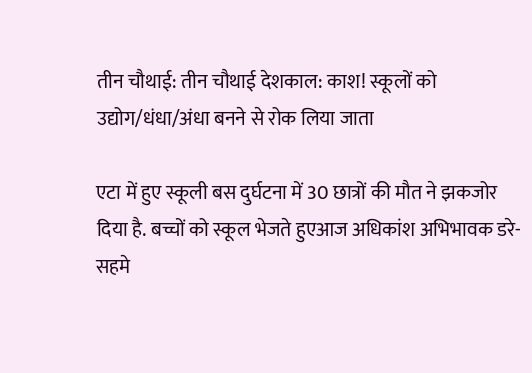तीन चौथाई: तीन चौथाई देशकाल: काश! स्कूलों को उद्योग/धंधा/अंधा बनने से रोक लिया जाता

एटा में हुए स्कूली बस दुर्घटना में 30 छात्रों की मौत ने झकजोर दिया है. बच्चों को स्कूल भेजते हुएआज अधिकांश अभिभावक डरे-सहमे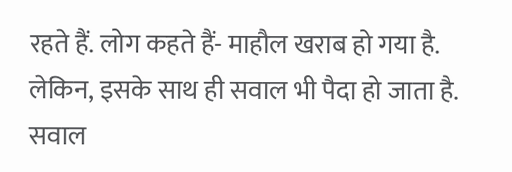रहते हैं. लोग कहते हैं- माहौल खराब हो गया है. लेकिन, इसके साथ ही सवाल भी पैदा हो जाता है. सवाल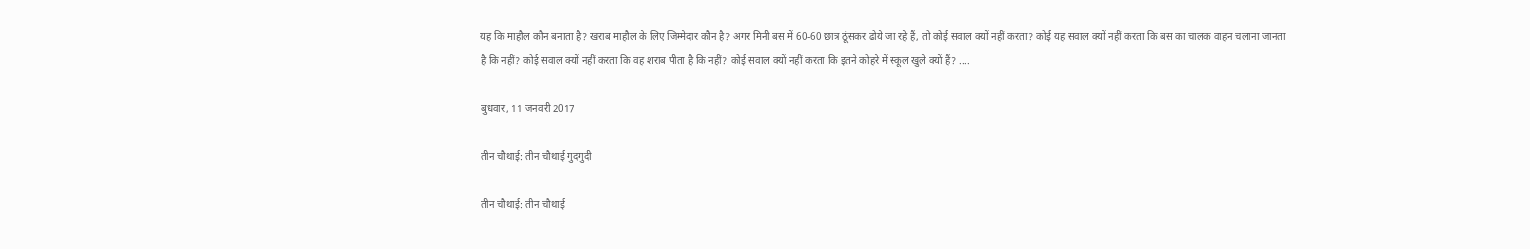यह कि माहौल कौन बनाता है? खराब माहौल के लिए जिम्मेदार कौन है? अगर मिनी बस में 60-60 छात्र ठूंसकर ढोये जा रहे हैं, तो कोई सवाल क्यों नहीं करता? कोई यह सवाल क्यों नहीं करता कि बस का चालक वाहन चलाना जानता है कि नहीं? कोई सवाल क्यों नहीं करता कि वह शराब पीता है कि नहीं? कोई सवाल क्यों नहीं करता कि इतने कोहरे में स्कूल खुले क्यों हैं? ....

बुधवार, 11 जनवरी 2017

तीन चौथाई: तीन चौथाई गुदगुदी

तीन चौथाई: तीन चौथाई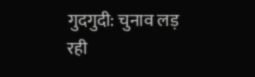गुदगुदी: चुनाव लड़ रही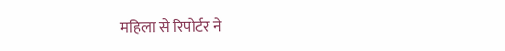महिला से रिपोर्टर ने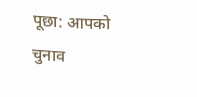पूछा: आपको चुनाव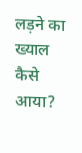लड़ने का ख्याल कैसे आया?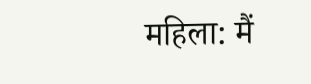महिला: मैं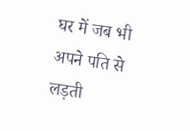घर में जब भी अपने पति से लड़ती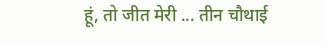हूं, तो जीत मेरी ... तीन चौथाई